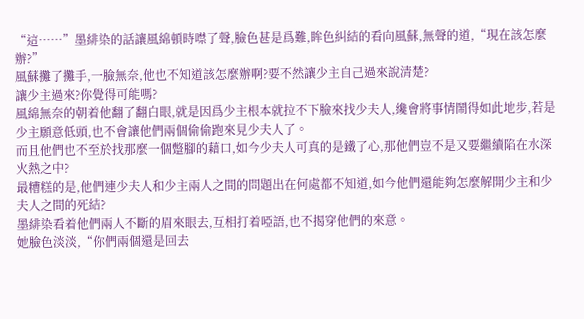“這……”墨緋染的話讓風綿頓時噤了聲,臉色甚是爲難,眸色糾結的看向風蘇,無聲的道,“現在該怎麼辦?”
風蘇攤了攤手,一臉無奈,他也不知道該怎麼辦啊?要不然讓少主自己過來說清楚?
讓少主過來?你覺得可能嗎?
風綿無奈的朝着他翻了翻白眼,就是因爲少主根本就拉不下臉來找少夫人,纔會將事情鬧得如此地步,若是少主願意低頭,也不會讓他們兩個偷偷跑來見少夫人了。
而且他們也不至於找那麼一個蹩腳的藉口,如今少夫人可真的是鐵了心,那他們豈不是又要繼續陷在水深火熱之中?
最糟糕的是,他們連少夫人和少主兩人之間的問題出在何處都不知道,如今他們還能夠怎麼解開少主和少夫人之間的死結?
墨緋染看着他們兩人不斷的眉來眼去,互相打着啞語,也不揭穿他們的來意。
她臉色淡淡,“你們兩個還是回去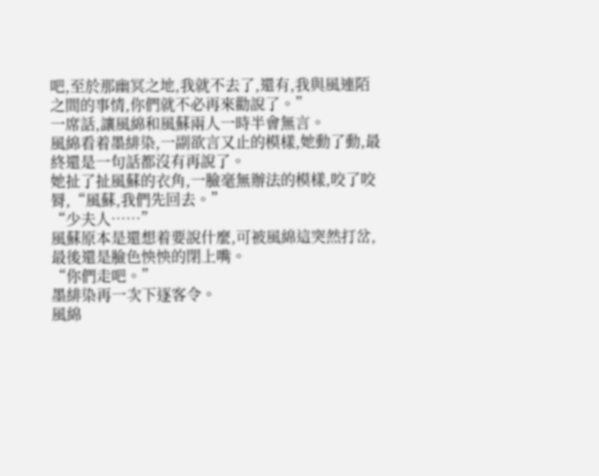吧,至於那幽冥之地,我就不去了,還有,我與風連陌之間的事情,你們就不必再來勸說了。”
一席話,讓風綿和風蘇兩人一時半會無言。
風綿看着墨緋染,一副欲言又止的模樣,她動了動,最終還是一句話都沒有再說了。
她扯了扯風蘇的衣角,一臉毫無辦法的模樣,咬了咬脣,“風蘇,我們先回去。”
“少夫人……”
風蘇原本是還想着要說什麼,可被風綿這突然打岔,最後還是臉色怏怏的閉上嘴。
“你們走吧。”
墨緋染再一次下逐客令。
風綿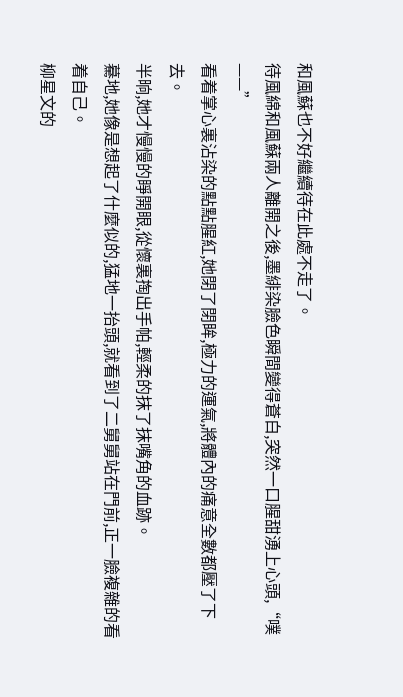和風蘇也不好繼續待在此處不走了。
待風綿和風蘇兩人離開之後,墨緋染臉色瞬間變得蒼白,突然一口腥甜湧上心頭,“噗——”
看着掌心裏沾染的點點腥紅,她閉了閉眸,極力的運氣,將體內的痛意全數都壓了下去。
半晌,她才慢慢的睜開眼,從懷裏掏出手帕,輕柔的抹了抹嘴角的血跡。
驀地,她像是想起了什麼似的,猛地一抬頭,就看到了二舅舅站在門前,正一臉複雜的看着自己。
柳星文的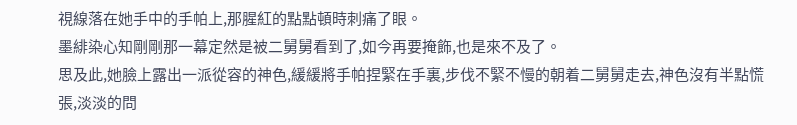視線落在她手中的手帕上,那腥紅的點點頓時刺痛了眼。
墨緋染心知剛剛那一幕定然是被二舅舅看到了,如今再要掩飾,也是來不及了。
思及此,她臉上露出一派從容的神色,緩緩將手帕捏緊在手裏,步伐不緊不慢的朝着二舅舅走去,神色沒有半點慌張,淡淡的問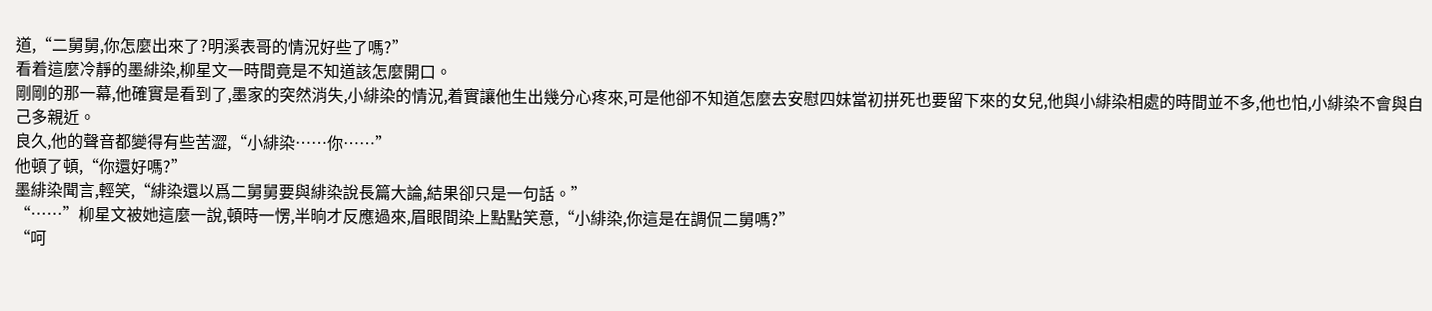道,“二舅舅,你怎麼出來了?明溪表哥的情況好些了嗎?”
看着這麼冷靜的墨緋染,柳星文一時間竟是不知道該怎麼開口。
剛剛的那一幕,他確實是看到了,墨家的突然消失,小緋染的情況,着實讓他生出幾分心疼來,可是他卻不知道怎麼去安慰四妹當初拼死也要留下來的女兒,他與小緋染相處的時間並不多,他也怕,小緋染不會與自己多親近。
良久,他的聲音都變得有些苦澀,“小緋染……你……”
他頓了頓,“你還好嗎?”
墨緋染聞言,輕笑,“緋染還以爲二舅舅要與緋染說長篇大論,結果卻只是一句話。”
“……”柳星文被她這麼一說,頓時一愣,半晌才反應過來,眉眼間染上點點笑意,“小緋染,你這是在調侃二舅嗎?”
“呵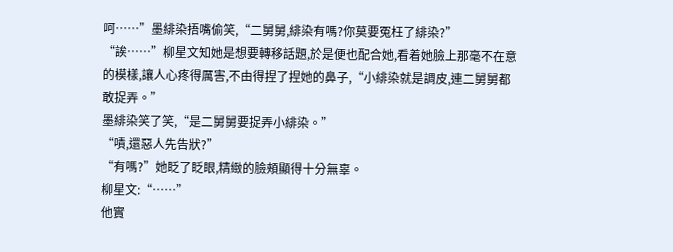呵……”墨緋染捂嘴偷笑,“二舅舅,緋染有嗎?你莫要冤枉了緋染?”
“誒……”柳星文知她是想要轉移話題,於是便也配合她,看着她臉上那毫不在意的模樣,讓人心疼得厲害,不由得捏了捏她的鼻子,“小緋染就是調皮,連二舅舅都敢捉弄。”
墨緋染笑了笑,“是二舅舅要捉弄小緋染。”
“嘖,還惡人先告狀?”
“有嗎?”她眨了眨眼,精緻的臉頰顯得十分無辜。
柳星文:“……”
他實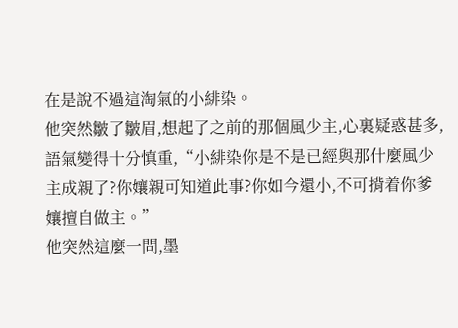在是說不過這淘氣的小緋染。
他突然皺了皺眉,想起了之前的那個風少主,心裏疑惑甚多,語氣變得十分慎重,“小緋染你是不是已經與那什麼風少主成親了?你孃親可知道此事?你如今還小,不可揹着你爹孃擅自做主。”
他突然這麼一問,墨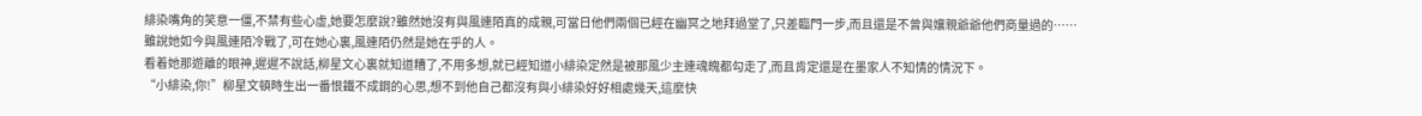緋染嘴角的笑意一僵,不禁有些心虛,她要怎麼說?雖然她沒有與風連陌真的成親,可當日他們兩個已經在幽冥之地拜過堂了,只差臨門一步,而且還是不曾與孃親爺爺他們商量過的……
雖說她如今與風連陌冷戰了,可在她心裏,風連陌仍然是她在乎的人。
看着她那遊離的眼神,遲遲不說話,柳星文心裏就知道糟了,不用多想,就已經知道小緋染定然是被那風少主連魂魄都勾走了,而且肯定還是在墨家人不知情的情況下。
“小緋染,你!”柳星文頓時生出一番恨鐵不成鋼的心思,想不到他自己都沒有與小緋染好好相處幾天,這麼快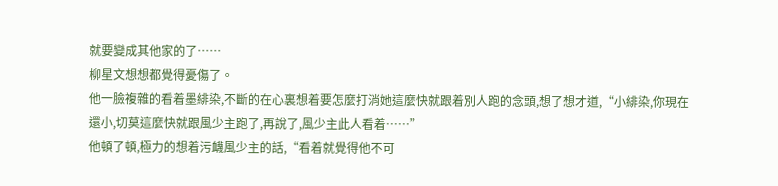就要變成其他家的了……
柳星文想想都覺得憂傷了。
他一臉複雜的看着墨緋染,不斷的在心裏想着要怎麼打消她這麼快就跟着別人跑的念頭,想了想才道,“小緋染,你現在還小,切莫這麼快就跟風少主跑了,再說了,風少主此人看着……”
他頓了頓,極力的想着污衊風少主的話,“看着就覺得他不可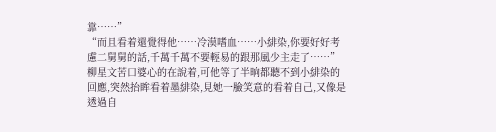靠……”
“而且看着還覺得他……冷漠嗜血……小緋染,你要好好考慮二舅舅的話,千萬千萬不要輕易的跟那風少主走了……”
柳星文苦口婆心的在說着,可他等了半晌都聽不到小緋染的回應,突然抬眸看着墨緋染,見她一臉笑意的看着自己,又像是透過自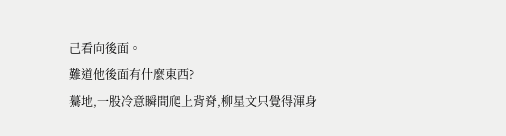己看向後面。
難道他後面有什麼東西?
驀地,一股冷意瞬間爬上背脊,柳星文只覺得渾身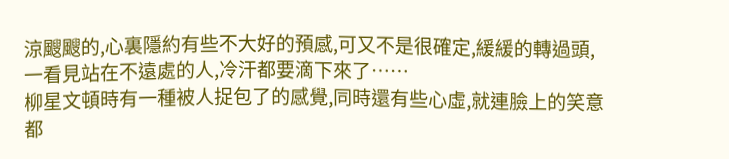涼颼颼的,心裏隱約有些不大好的預感,可又不是很確定,緩緩的轉過頭,一看見站在不遠處的人,冷汗都要滴下來了……
柳星文頓時有一種被人捉包了的感覺,同時還有些心虛,就連臉上的笑意都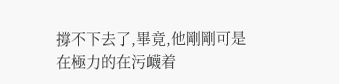撐不下去了,畢竟,他剛剛可是在極力的在污衊着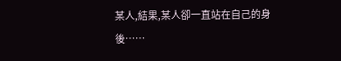某人,結果,某人卻一直站在自己的身後……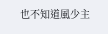也不知道風少主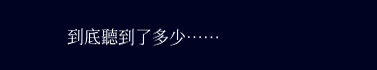到底聽到了多少……